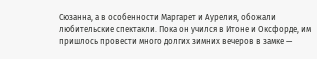Сюзанна, а в особенности Маргарет и Аурелия, обожали любительские спектакли. Пока он учился в Итоне и Оксфорде, им пришлось провести много долгих зимних вечеров в замке —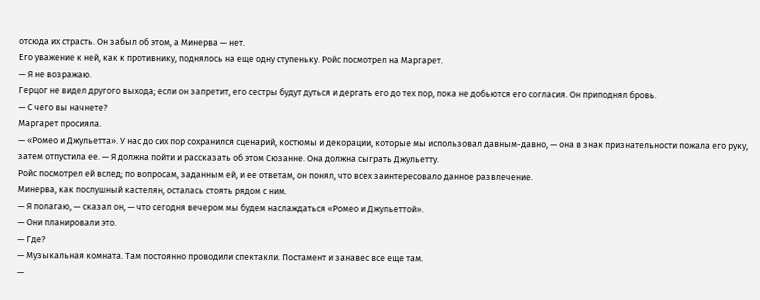отсюда их страсть. Он забыл об этом, а Минерва — нет.
Его уважение к ней, как к противнику, поднялось на еще одну ступеньку. Ройс посмотрел на Маргарет.
— Я не возражаю.
Герцог не видел другого выхода; если он запретит, его сестры будут дуться и дергать его до тех пор, пока не добьются его согласия. Он приподнял бровь.
— С чего вы начнете?
Маргарет просияла.
— «Ромео и Джульетта». У нас до сих пор сохранился сценарий, костюмы и декорации, которые мы использовал давным-давно, — она в знак признательности пожала его руку, затем отпустила ее. — Я должна пойти и рассказать об этом Сюзанне. Она должна сыграть Джульетту.
Ройс посмотрел ей вслед; по вопросам, заданным ей, и ее ответам, он понял, что всех заинтересовало данное развлечение.
Минерва, как послушный кастелян, осталась стоять рядом с ним.
— Я полагаю, — сказал он, — что сегодня вечером мы будем наслаждаться «Ромео и Джульеттой».
— Они планировали это.
— Где?
— Музыкальная комната. Там постоянно проводили спектакли. Постамент и занавес все еще там.
—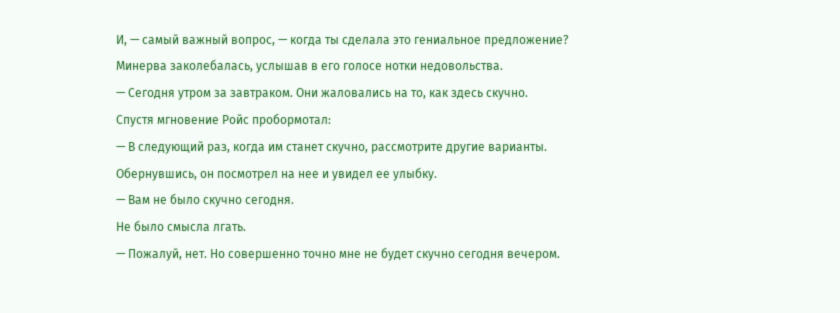И, — самый важный вопрос, — когда ты сделала это гениальное предложение?
Минерва заколебалась, услышав в его голосе нотки недовольства.
— Сегодня утром за завтраком. Они жаловались на то, как здесь скучно.
Спустя мгновение Ройс пробормотал:
— В следующий раз, когда им станет скучно, рассмотрите другие варианты.
Обернувшись, он посмотрел на нее и увидел ее улыбку.
— Вам не было скучно сегодня.
Не было смысла лгать.
— Пожалуй, нет. Но совершенно точно мне не будет скучно сегодня вечером.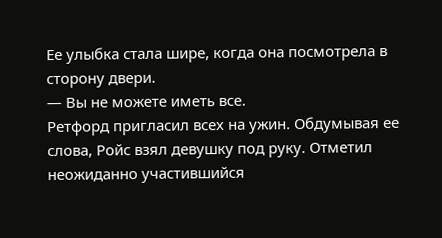Ее улыбка стала шире, когда она посмотрела в сторону двери.
— Вы не можете иметь все.
Ретфорд пригласил всех на ужин. Обдумывая ее слова, Ройс взял девушку под руку. Отметил неожиданно участившийся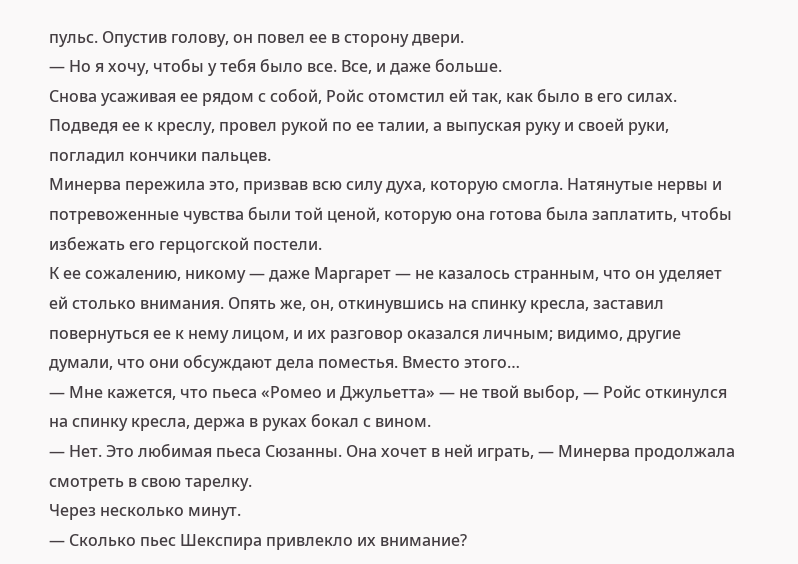пульс. Опустив голову, он повел ее в сторону двери.
— Но я хочу, чтобы у тебя было все. Все, и даже больше.
Снова усаживая ее рядом с собой, Ройс отомстил ей так, как было в его силах. Подведя ее к креслу, провел рукой по ее талии, а выпуская руку и своей руки, погладил кончики пальцев.
Минерва пережила это, призвав всю силу духа, которую смогла. Натянутые нервы и потревоженные чувства были той ценой, которую она готова была заплатить, чтобы избежать его герцогской постели.
К ее сожалению, никому — даже Маргарет — не казалось странным, что он уделяет ей столько внимания. Опять же, он, откинувшись на спинку кресла, заставил повернуться ее к нему лицом, и их разговор оказался личным; видимо, другие думали, что они обсуждают дела поместья. Вместо этого…
— Мне кажется, что пьеса «Ромео и Джульетта» — не твой выбор, — Ройс откинулся на спинку кресла, держа в руках бокал с вином.
— Нет. Это любимая пьеса Сюзанны. Она хочет в ней играть, — Минерва продолжала смотреть в свою тарелку.
Через несколько минут.
— Сколько пьес Шекспира привлекло их внимание?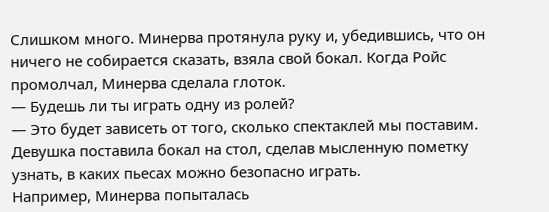Слишком много. Минерва протянула руку и, убедившись, что он ничего не собирается сказать, взяла свой бокал. Когда Ройс промолчал, Минерва сделала глоток.
— Будешь ли ты играть одну из ролей?
— Это будет зависеть от того, сколько спектаклей мы поставим.
Девушка поставила бокал на стол, сделав мысленную пометку узнать, в каких пьесах можно безопасно играть.
Например, Минерва попыталась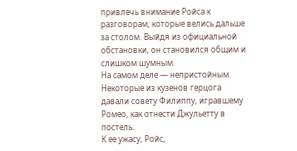привлечь внимание Ройса к разговорам, которые велись дальше за столом. Выйдя из официальной обстановки, он становился общим и слишком шумным.
На самом деле — непристойным. Некоторые из кузенов герцога давали совету Филиппу, игравшему Ромео, как отнести Джульетту в постель.
К ее ужасу, Ройс,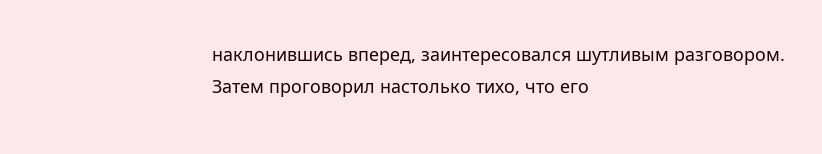наклонившись вперед, заинтересовался шутливым разговором. Затем проговорил настолько тихо, что его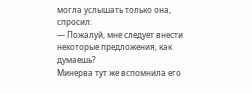могла услышать только она, спросил:
— Пожалуй, мне следует внести некоторые предложения, как думаешь?
Минерва тут же вспомнила его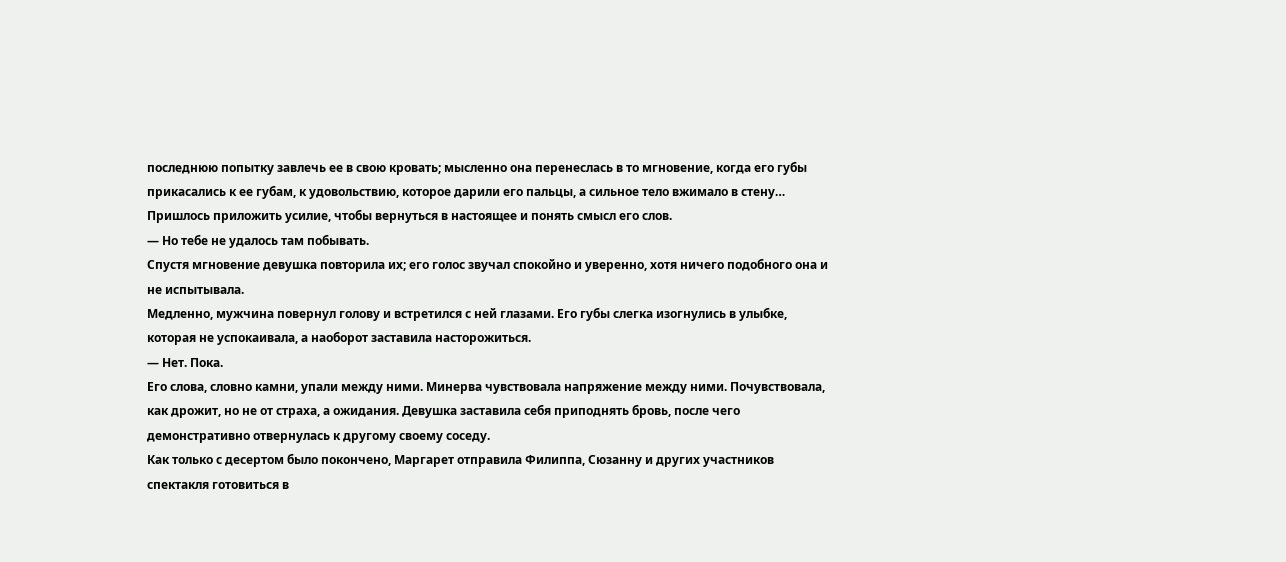последнюю попытку завлечь ее в свою кровать; мысленно она перенеслась в то мгновение, когда его губы прикасались к ее губам, к удовольствию, которое дарили его пальцы, а сильное тело вжимало в стену…
Пришлось приложить усилие, чтобы вернуться в настоящее и понять смысл его слов.
— Но тебе не удалось там побывать.
Спустя мгновение девушка повторила их; его голос звучал спокойно и уверенно, хотя ничего подобного она и не испытывала.
Медленно, мужчина повернул голову и встретился с ней глазами. Его губы слегка изогнулись в улыбке, которая не успокаивала, а наоборот заставила насторожиться.
— Нет. Пока.
Его слова, словно камни, упали между ними. Минерва чувствовала напряжение между ними. Почувствовала, как дрожит, но не от страха, а ожидания. Девушка заставила себя приподнять бровь, после чего демонстративно отвернулась к другому своему соседу.
Как только с десертом было покончено, Маргарет отправила Филиппа, Сюзанну и других участников спектакля готовиться в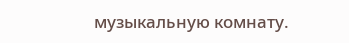музыкальную комнату.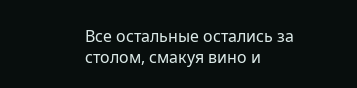Все остальные остались за столом, смакуя вино и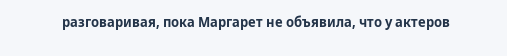разговаривая, пока Маргарет не объявила, что у актеров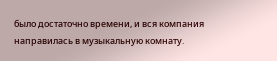было достаточно времени, и вся компания направилась в музыкальную комнату.